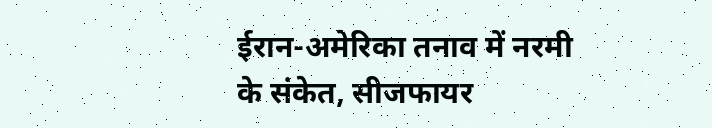ईरान-अमेरिका तनाव में नरमी के संकेत, सीजफायर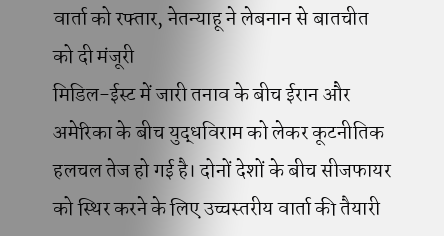वार्ता को रफ्तार, नेतन्याहू ने लेबनान से बातचीत को दी मंजूरी
मिडिल-ईस्ट में जारी तनाव के बीच ईरान और अमेरिका के बीच युद्धविराम को लेकर कूटनीतिक हलचल तेज हो गई है। दोनों देशों के बीच सीजफायर को स्थिर करने के लिए उच्चस्तरीय वार्ता की तैयारी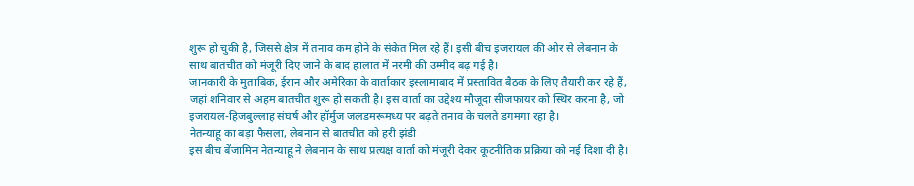शुरू हो चुकी है, जिससे क्षेत्र में तनाव कम होने के संकेत मिल रहे हैं। इसी बीच इजरायल की ओर से लेबनान के साथ बातचीत को मंजूरी दिए जाने के बाद हालात में नरमी की उम्मीद बढ़ गई है।
जानकारी के मुताबिक, ईरान और अमेरिका के वार्ताकार इस्लामाबाद में प्रस्तावित बैठक के लिए तैयारी कर रहे हैं, जहां शनिवार से अहम बातचीत शुरू हो सकती है। इस वार्ता का उद्देश्य मौजूदा सीजफायर को स्थिर करना है, जो इजरायल-हिजबुल्लाह संघर्ष और हॉर्मुज जलडमरूमध्य पर बढ़ते तनाव के चलते डगमगा रहा है।
नेतन्याहू का बड़ा फैसला, लेबनान से बातचीत को हरी झंडी
इस बीच बेंजामिन नेतन्याहू ने लेबनान के साथ प्रत्यक्ष वार्ता को मंजूरी देकर कूटनीतिक प्रक्रिया को नई दिशा दी है।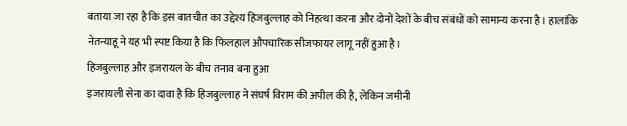बताया जा रहा है कि इस बातचीत का उद्देश्य हिजबुल्लाह को निहत्था करना और दोनों देशों के बीच संबंधों को सामान्य करना है। हालांकि नेतन्याहू ने यह भी स्पष्ट किया है कि फिलहाल औपचारिक सीजफायर लागू नहीं हुआ है।
हिजबुल्लाह और इजरायल के बीच तनाव बना हुआ
इजरायली सेना का दावा है कि हिजबुल्लाह ने संघर्ष विराम की अपील की है, लेकिन जमीनी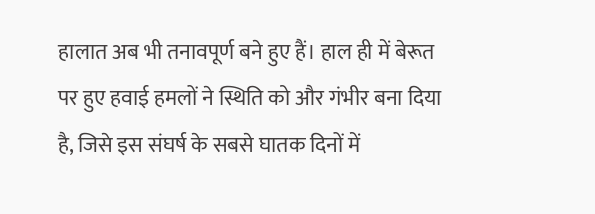हालात अब भी तनावपूर्ण बने हुए हैं। हाल ही में बेरूत पर हुए हवाई हमलों ने स्थिति को और गंभीर बना दिया है, जिसे इस संघर्ष के सबसे घातक दिनों में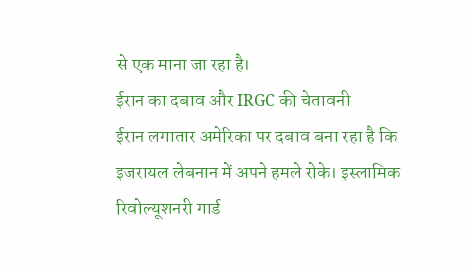से एक माना जा रहा है।
ईरान का दबाव और IRGC की चेतावनी
ईरान लगातार अमेरिका पर दबाव बना रहा है कि इजरायल लेबनान में अपने हमले रोके। इस्लामिक रिवोल्यूशनरी गार्ड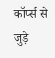कॉर्प्स से जुड़े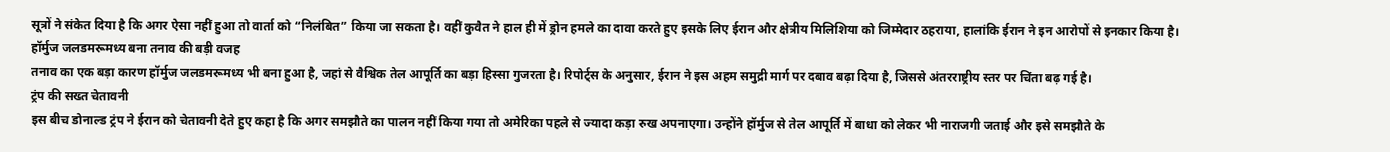सूत्रों ने संकेत दिया है कि अगर ऐसा नहीं हुआ तो वार्ता को “निलंबित” किया जा सकता है। वहीं कुवैत ने हाल ही में ड्रोन हमले का दावा करते हुए इसके लिए ईरान और क्षेत्रीय मिलिशिया को जिम्मेदार ठहराया, हालांकि ईरान ने इन आरोपों से इनकार किया है।
हॉर्मुज जलडमरूमध्य बना तनाव की बड़ी वजह
तनाव का एक बड़ा कारण हॉर्मुज जलडमरूमध्य भी बना हुआ है, जहां से वैश्विक तेल आपूर्ति का बड़ा हिस्सा गुजरता है। रिपोर्ट्स के अनुसार, ईरान ने इस अहम समुद्री मार्ग पर दबाव बढ़ा दिया है, जिससे अंतरराष्ट्रीय स्तर पर चिंता बढ़ गई है।
ट्रंप की सख्त चेतावनी
इस बीच डोनाल्ड ट्रंप ने ईरान को चेतावनी देते हुए कहा है कि अगर समझौते का पालन नहीं किया गया तो अमेरिका पहले से ज्यादा कड़ा रुख अपनाएगा। उन्होंने हॉर्मुज से तेल आपूर्ति में बाधा को लेकर भी नाराजगी जताई और इसे समझौते के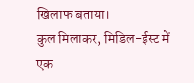खिलाफ बताया।
कुल मिलाकर, मिडिल-ईस्ट में एक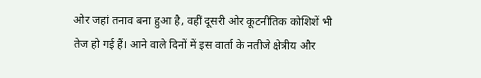ओर जहां तनाव बना हुआ है, वहीं दूसरी ओर कूटनीतिक कोशिशें भी तेज हो गई हैं। आने वाले दिनों में इस वार्ता के नतीजे क्षेत्रीय और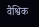वैश्विक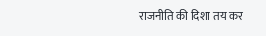राजनीति की दिशा तय कर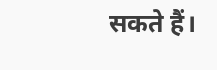सकते हैं।